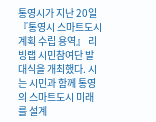통영시가 지난 20일 『통영시 스마트도시계획 수립 용역』 리빙랩 시민참여단 발대식을 개최했다. 시는 시민과 함께 통영의 스마트도시 미래를 설계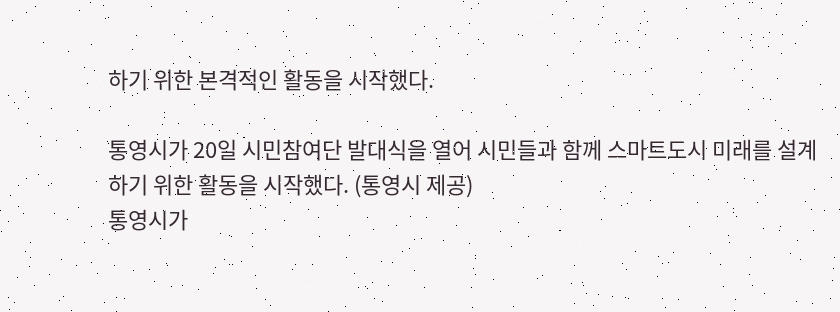하기 위한 본격적인 활동을 시작했다.

통영시가 20일 시민참여단 발대식을 열어 시민들과 함께 스마트도시 미래를 설계하기 위한 활동을 시작했다. (통영시 제공)
통영시가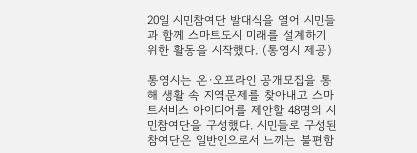20일 시민참여단 발대식을 열어 시민들과 함께 스마트도시 미래를 설계하기 위한 활동을 시작했다. (통영시 제공)

통영시는 온·오프라인 공개모집을 통해 생활 속 지역문제를 찾아내고 스마트서비스 아이디어를 제안할 48명의 시민참여단을 구성했다. 시민들로 구성된 참여단은 일반인으로서 느끼는 불편함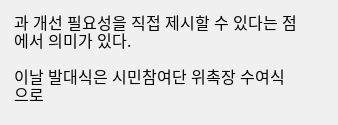과 개선 필요성을 직접 제시할 수 있다는 점에서 의미가 있다.

이날 발대식은 시민참여단 위촉장 수여식으로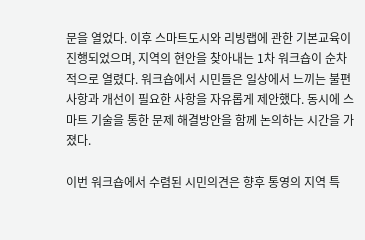문을 열었다. 이후 스마트도시와 리빙랩에 관한 기본교육이 진행되었으며, 지역의 현안을 찾아내는 1차 워크숍이 순차적으로 열렸다. 워크숍에서 시민들은 일상에서 느끼는 불편사항과 개선이 필요한 사항을 자유롭게 제안했다. 동시에 스마트 기술을 통한 문제 해결방안을 함께 논의하는 시간을 가졌다.

이번 워크숍에서 수렴된 시민의견은 향후 통영의 지역 특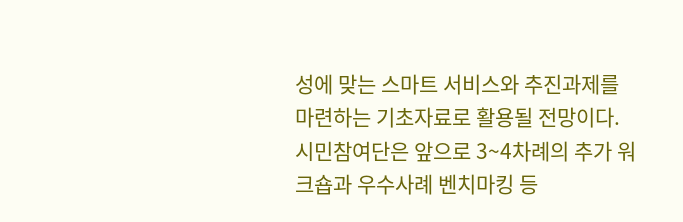성에 맞는 스마트 서비스와 추진과제를 마련하는 기초자료로 활용될 전망이다. 시민참여단은 앞으로 3~4차례의 추가 워크숍과 우수사례 벤치마킹 등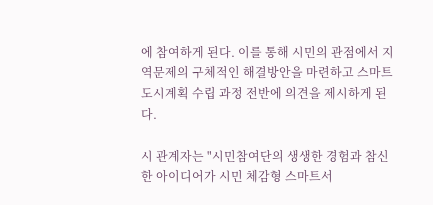에 참여하게 된다. 이를 통해 시민의 관점에서 지역문제의 구체적인 해결방안을 마련하고 스마트도시계획 수립 과정 전반에 의견을 제시하게 된다.

시 관계자는 "시민참여단의 생생한 경험과 참신한 아이디어가 시민 체감형 스마트서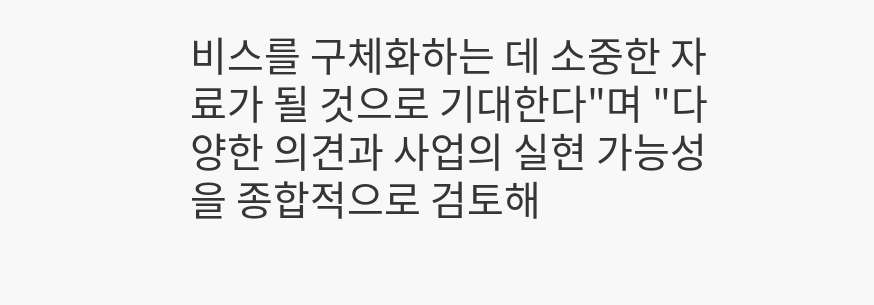비스를 구체화하는 데 소중한 자료가 될 것으로 기대한다"며 "다양한 의견과 사업의 실현 가능성을 종합적으로 검토해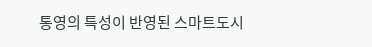통영의 특성이 반영된 스마트도시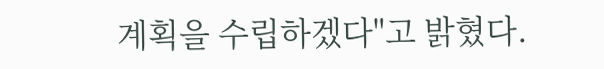계획을 수립하겠다"고 밝혔다.